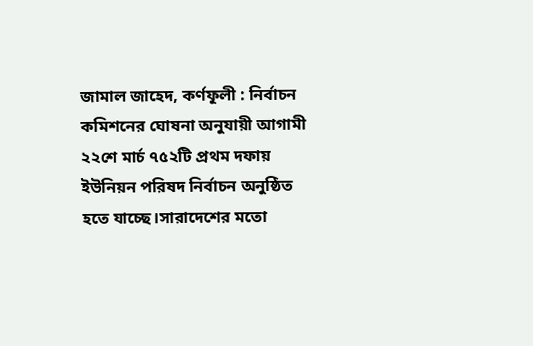জামাল জাহেদ, কর্ণফূলী : নির্বাচন কমিশনের ঘোষনা অনুযায়ী আগামী ২২শে মার্চ ৭৫২টি প্রথম দফায় ইউনিয়ন পরিষদ নির্বাচন অনুষ্ঠিত হতে যাচ্ছে।সারাদেশের মতো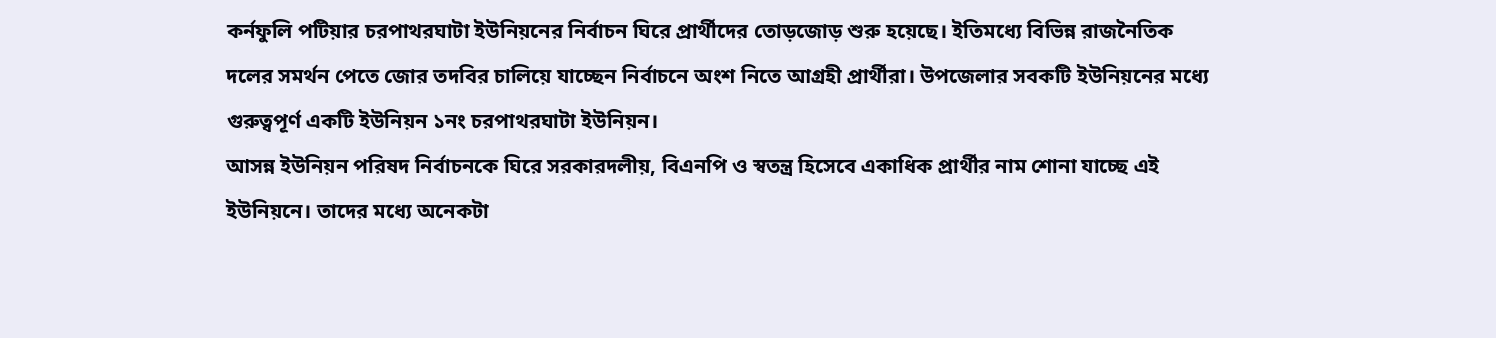কর্নফুলি পটিয়ার চরপাথরঘাটা ইউনিয়নের নির্বাচন ঘিরে প্রার্থীদের তোড়জোড় শুরু হয়েছে। ইতিমধ্যে বিভিন্ন রাজনৈতিক দলের সমর্থন পেতে জোর তদবির চালিয়ে যাচ্ছেন নির্বাচনে অংশ নিতে আগ্রহী প্রার্থীরা। উপজেলার সবকটি ইউনিয়নের মধ্যে গুরুত্বপূর্ণ একটি ইউনিয়ন ১নং চরপাথরঘাটা ইউনিয়ন।
আসন্ন ইউনিয়ন পরিষদ নির্বাচনকে ঘিরে সরকারদলীয়, বিএনপি ও স্বতন্ত্র হিসেবে একাধিক প্রার্থীর নাম শোনা যাচ্ছে এই ইউনিয়নে। তাদের মধ্যে অনেকটা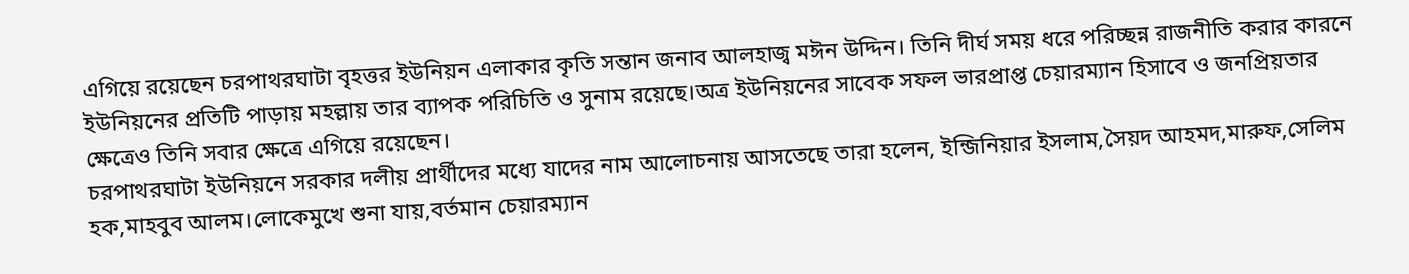এগিয়ে রয়েছেন চরপাথরঘাটা বৃহত্তর ইউনিয়ন এলাকার কৃতি সন্তান জনাব আলহাজ্ব মঈন উদ্দিন। তিনি দীর্ঘ সময় ধরে পরিচ্ছন্ন রাজনীতি করার কারনে ইউনিয়নের প্রতিটি পাড়ায় মহল্লায় তার ব্যাপক পরিচিতি ও সুনাম রয়েছে।অত্র ইউনিয়নের সাবেক সফল ভারপ্রাপ্ত চেয়ারম্যান হিসাবে ও জনপ্রিয়তার ক্ষেত্রেও তিনি সবার ক্ষেত্রে এগিয়ে রয়েছেন।
চরপাথরঘাটা ইউনিয়নে সরকার দলীয় প্রার্থীদের মধ্যে যাদের নাম আলোচনায় আসতেছে তারা হলেন, ইন্জিনিয়ার ইসলাম,সৈয়দ আহমদ,মারুফ,সেলিম হক,মাহবুব আলম।লোকেমুখে শুনা যায়,বর্তমান চেয়ারম্যান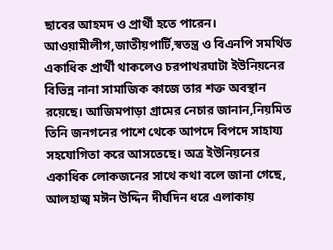ছাবের আহমদ ও প্রার্থী হতে পারেন।
আওয়ামীলীগ,জাতীয়পার্টি,স্বতন্ত্র ও বিএনপি সমর্থিত একাধিক প্রার্থী থাকলেও চরপাথরঘাটা ইউনিয়নের বিভিন্ন নানা সামাজিক কাজে তার শক্ত অবস্থান রয়েছে। আজিমপাড়া গ্রামের নেচার জানান,নিয়মিত তিনি জনগনের পাশে থেকে আপদে বিপদে সাহায্য সহযোগিতা করে আসতেছে। অত্র ইউনিয়নের একাধিক লোকজনের সাথে কথা বলে জানা গেছে, আলহাজ্ব মঈন উদ্দিন দীর্ঘদিন ধরে এলাকায়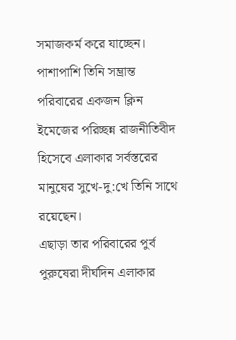সমাজকর্ম করে যাচ্ছেন। পাশাপাশি তিনি সম্ভ্রান্ত পরিবারের একজন ক্লিন ইমেজের পরিচ্ছন্ন রাজনীতিবীদ হিসেবে এলাকার সর্বস্তরের মানুষের সুখে-দু:খে তিনি সাথে রয়েছেন।
এছাড়া তার পরিবারের পুর্ব পুরুষেরা দীর্ঘদিন এলাকার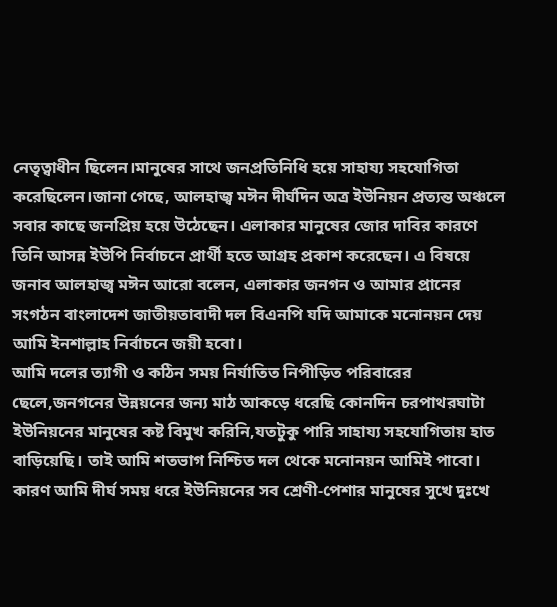নেতৃত্বাধীন ছিলেন।মানুষের সাথে জনপ্রতিনিধি হয়ে সাহায্য সহযোগিতা করেছিলেন।জানা গেছে, আলহাজ্ব মঈন দীর্ঘদিন অত্র ইউনিয়ন প্রত্যন্ত অঞ্চলে সবার কাছে জনপ্রিয় হয়ে উঠেছেন। এলাকার মানুষের জোর দাবির কারণে তিনি আসন্ন ইউপি নির্বাচনে প্রার্থী হতে আগ্রহ প্রকাশ করেছেন। এ বিষয়ে জনাব আলহাজ্ব মঈন আরো বলেন, এলাকার জনগন ও আমার প্রানের সংগঠন বাংলাদেশ জাতীয়তাবাদী দল বিএনপি যদি আমাকে মনোনয়ন দেয় আমি ইনশাল্লাহ নির্বাচনে জয়ী হবো।
আমি দলের ত্যাগী ও কঠিন সময় নির্যাতিত নিপীড়িত পরিবারের ছেলে,জনগনের উন্নয়নের জন্য মাঠ আকড়ে ধরেছি কোনদিন চরপাথরঘাটা ইউনিয়নের মানুষের কষ্ট বিমুখ করিনি,যতটুকু পারি সাহায্য সহযোগিতায় হাত বাড়িয়েছি। তাই আমি শতভাগ নিশ্চিত দল থেকে মনোনয়ন আমিই পাবো। কারণ আমি দীর্ঘ সময় ধরে ইউনিয়নের সব শ্রেণী-পেশার মানুষের সুখে দুঃখে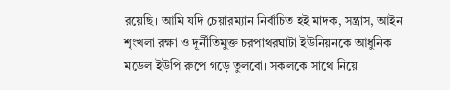রয়েছি। আমি যদি চেয়ারম্যান নির্বাচিত হই মাদক, সন্ত্রাস, আইন শৃংখলা রক্ষা ও দূর্নীতিমুক্ত চরপাথরঘাটা ইউনিয়নকে আধুনিক মডেল ইউপি রুপে গড়ে তুলবো। সকলকে সাথে নিয়ে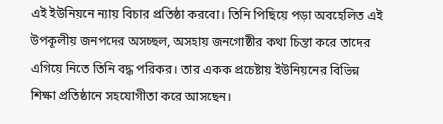এই ইউনিয়নে ন্যায় বিচার প্রতিষ্ঠা করবো। তিনি পিছিয়ে পড়া অবহেলিত এই উপকূলীয় জনপদের অসচ্ছল, অসহায় জনগোষ্ঠীর কথা চিন্তা করে তাদের এগিয়ে নিতে তিনি বদ্ধ পরিকর। তার একক প্রচেষ্টায় ইউনিয়নের বিভিন্ন শিক্ষা প্রতিষ্ঠানে সহযোগীতা করে আসছেন।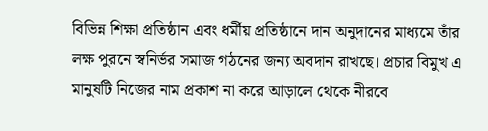বিভিন্ন শিক্ষা প্রতিষ্ঠান এবং ধর্মীয় প্রতিষ্ঠানে দান অনুদানের মাধ্যমে তাঁর লক্ষ পুরনে স্বনির্ভর সমাজ গঠনের জন্য অবদান রাখছে। প্রচার বিমুখ এ মানুষটি নিজের নাম প্রকাশ না করে আড়ালে থেকে নীরবে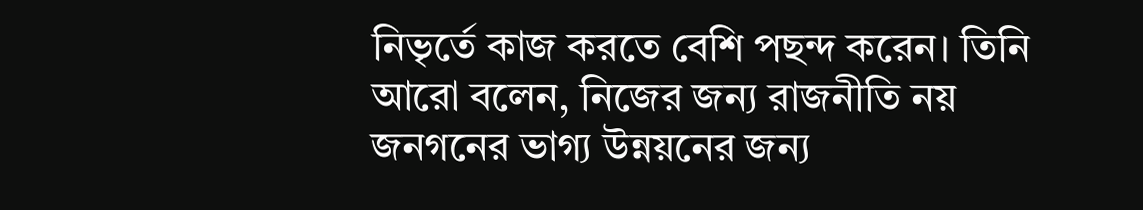নিভৃর্তে কাজ করতে বেশি পছন্দ করেন। তিনি আরো বলেন, নিজের জন্য রাজনীতি নয় জনগনের ভাগ্য উন্নয়নের জন্য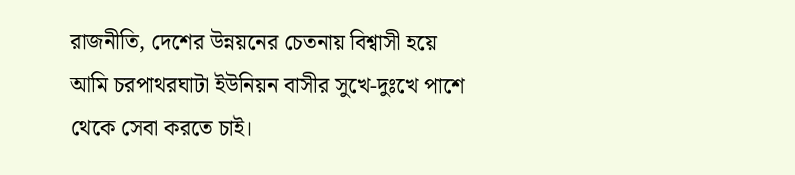রাজনীতি, দেশের উন্নয়নের চেতনায় বিশ্বাসী হয়ে আমি চরপাথরঘাটা ইউনিয়ন বাসীর সুখে-দুঃখে পাশে থেকে সেবা করতে চাই।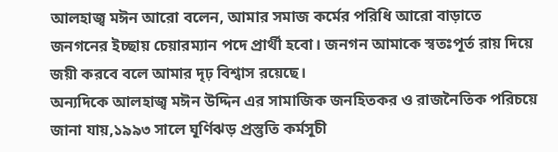আলহাজ্ব মঈন আরো বলেন, আমার সমাজ কর্মের পরিধি আরো বাড়াতে জনগনের ইচ্ছায় চেয়ারম্যান পদে প্রার্থী হবো। জনগন আমাকে স্বতঃপূর্ত রায় দিয়ে জয়ী করবে বলে আমার দৃঢ় বিশ্বাস রয়েছে।
অন্যদিকে আলহাজ্ব মঈন উদ্দিন এর সামাজিক জনহিতকর ও রাজনৈতিক পরিচয়ে জানা যায়,১৯৯৩ সালে ঘূর্ণিঝড় প্রস্তুতি কর্মসূচী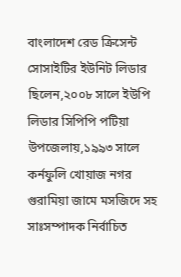বাংলাদেশ রেড ক্রিসেন্ট সোসাইটির ইউনিট লিডার ছিলেন,২০০৮ সালে ইউপি লিডার সিপিপি পটিয়া উপজেলায়,১৯৯৩ সালে কর্নফুলি খোয়াজ নগর গুরামিয়া জামে মসজিদে সহ সাঃসম্পাদক নির্বাচিত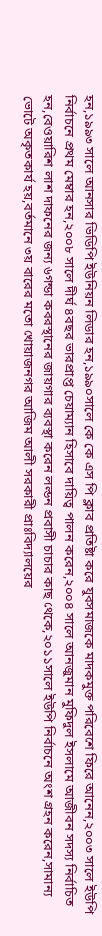হন,১৯৯৩ সালে আনসার ভিডিপি ইউনিয়ন লিডার হন,১৯৯০সালে কে কে এস পি ক্লাব প্রতিষ্টা করে যুবসমাজকে মাদকমুক্ত পরিবেশে ফিরে আনেন,২০০৩ সালে ইউপি নির্বাচনে প্রথম মেম্বার হন,২০০৮ সালে দীর্ঘ ৪বছর ভারপ্রাপ্ত চেয়াম্যান হিসাবে দায়িত্ব পালন করেন,২০০৪ সালে আনজুমান মুফিদুল ইসলামে আজীবন সদস্য নির্বাচিত হন,বেওয়ারিশ লাশ দাফনের জন্য ৬গন্ডা কবরস্থানের জায়গার ব্যবস্থা করেন লল্ডন প্রবাসী চাচার কাছ থেকে,২০১১সালে ইউপি নির্বাচনে অংশ গ্রহন করেন,সামান্য ভোটে অকৃতকার্য হয়,বর্তমানে ৩য় বারের মতো খোয়াজনগর আজিম আলী সরকারী প্রাঃবিদ্যালয়ের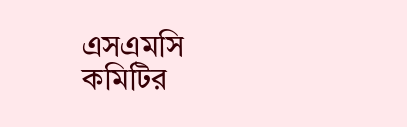এসএমসি কমিটির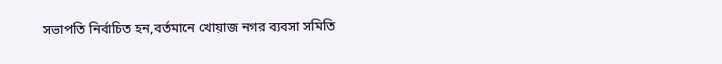সভাপতি নির্বাচিত হন,বর্তমানে খোয়াজ নগর ব্যবসা সমিতি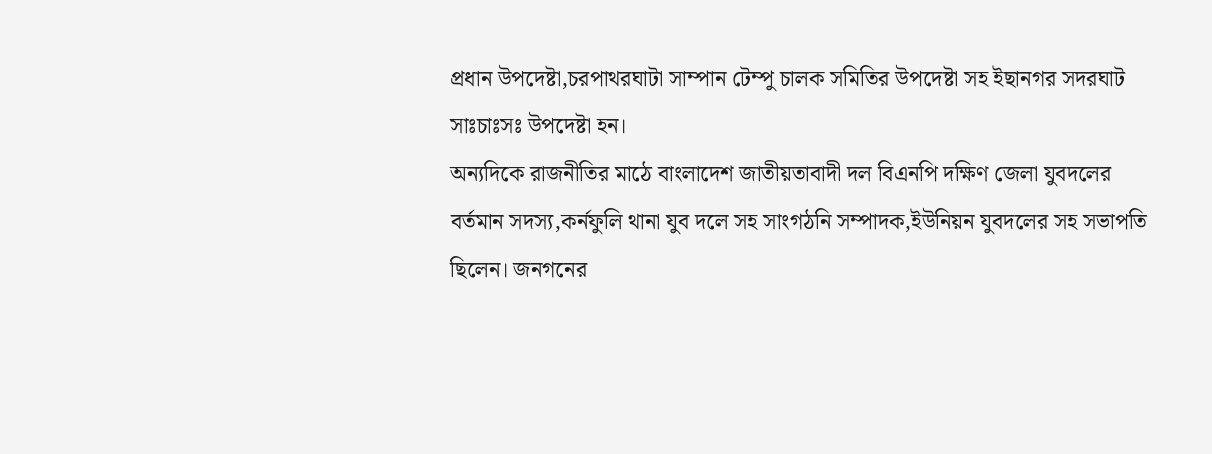প্রধান উপদেষ্টা,চরপাথরঘাটা সাম্পান টেম্পু চালক সমিতির উপদেষ্টা সহ ইছানগর সদরঘাট সাঃচাঃসঃ উপদেষ্টা হন।
অন্যদিকে রাজনীতির মাঠে বাংলাদেশ জাতীয়তাবাদী দল বিএনপি দক্ষিণ জেলা যুবদলের বর্তমান সদস্য,কর্নফুলি থানা যুব দলে সহ সাংগঠনি সম্পাদক,ইউনিয়ন যুবদলের সহ সভাপতি ছিলেন। জনগনের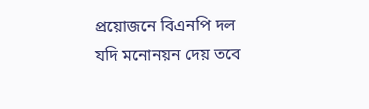প্রয়োজনে বিএনপি দল যদি মনোনয়ন দেয় তবে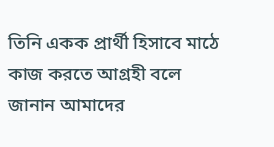তিনি একক প্রার্থী হিসাবে মাঠে কাজ করতে আগ্রহী বলে জানান আমাদের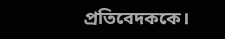প্রতিবেদককে।